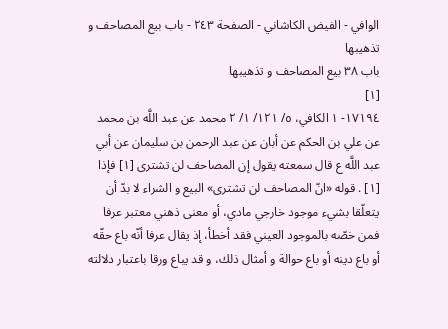الوافي - الفيض الكاشاني - الصفحة ٢٤٣ - باب بيع المصاحف و تذهيبها
باب ٣٨ بيع المصاحف و تذهيبها
[١]
١٧١٩٤- ١ الكافي، ٥/ ١٢١/ ١/ ٢ محمد عن عبد اللَّه بن محمد عن علي بن الحكم عن أبان عن عبد الرحمن بن سليمان عن أبي عبد اللَّه ع قال سمعته يقول إن المصاحف لن تشترى [١] فإذا
[١] . قوله «انّ المصاحف لن تشترى» البيع و الشراء لا بدّ أن يتعلّقا بشيء موجود خارجي مادي، أو معنى ذهني معتبر عرفا فمن خصّه بالموجود العيني فقد أخطأ، إذ يقال عرفا أنّه باع حقّه أو باع دينه أو باع حوالة و أمثال ذلك، و قد يباع ورقا باعتبار دلالته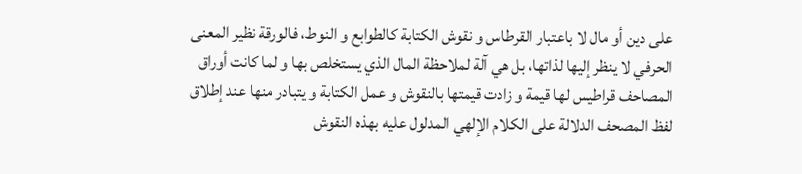على دين أو مال لا باعتبار القرطاس و نقوش الكتابة كالطوابع و النوط، فالورقة نظير المعنى الحرفي لا ينظر إليها لذاتها، بل هي آلة لملاحظة المال الذي يستخلص بها و لما كانت أوراق المصاحف قراطيس لها قيمة و زادت قيمتها بالنقوش و عمل الكتابة و يتبادر منها عند إطلاق لفظ المصحف الدلالة على الكلام الإلهي المدلول عليه بهذه النقوش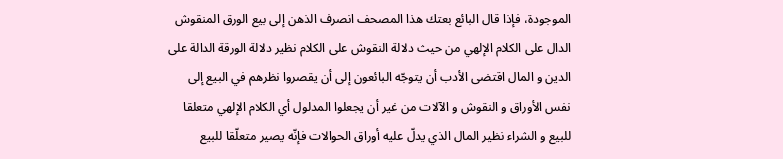الموجودة، فإذا قال البائع بعتك هذا المصحف انصرف الذهن إلى بيع الورق المنقوش الدال على الكلام الإلهي من حيث دلالة النقوش على الكلام نظير دلالة الورقة الدالة على الدين و المال اقتضى الأدب أن يتوجّه البائعون إلى أن يقصروا نظرهم في البيع إلى نفس الأوراق و النقوش و الآلات من غير أن يجعلوا المدلول أي الكلام الإلهي متعلقا للبيع و الشراء نظير المال الذي يدلّ عليه أوراق الحوالات فإنّه يصير متعلّقا للبيع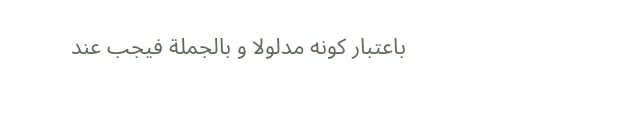باعتبار كونه مدلولا و بالجملة فيجب عند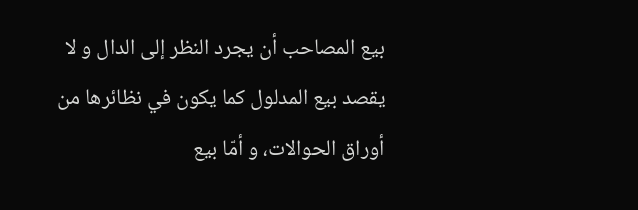بيع المصاحب أن يجرد النظر إلى الدال و لا يقصد بيع المدلول كما يكون في نظائرها من أوراق الحوالات، و أمّا بيع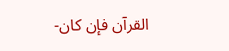القرآن فإن كان-